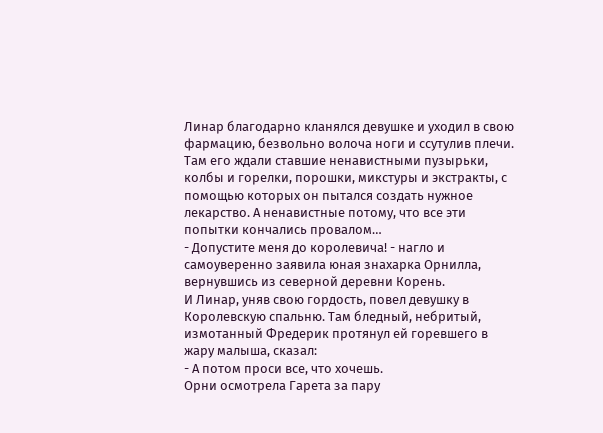Линар благодарно кланялся девушке и уходил в свою фармацию, безвольно волоча ноги и ссутулив плечи. Там его ждали ставшие ненавистными пузырьки, колбы и горелки, порошки, микстуры и экстракты, с помощью которых он пытался создать нужное лекарство. А ненавистные потому, что все эти попытки кончались провалом…
- Допустите меня до королевича! - нагло и самоуверенно заявила юная знахарка Орнилла, вернувшись из северной деревни Корень.
И Линар, уняв свою гордость, повел девушку в Королевскую спальню. Там бледный, небритый, измотанный Фредерик протянул ей горевшего в жару малыша, сказал:
- А потом проси все, что хочешь.
Орни осмотрела Гарета за пару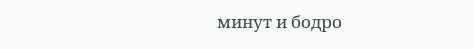минут и бодро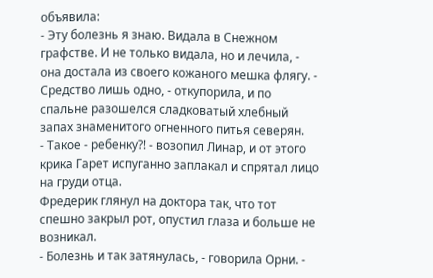объявила:
- Эту болезнь я знаю. Видала в Снежном графстве. И не только видала, но и лечила, - она достала из своего кожаного мешка флягу. - Средство лишь одно, - откупорила, и по спальне разошелся сладковатый хлебный запах знаменитого огненного питья северян.
- Такое - ребенку?! - возопил Линар, и от этого крика Гарет испуганно заплакал и спрятал лицо на груди отца.
Фредерик глянул на доктора так, что тот спешно закрыл рот, опустил глаза и больше не возникал.
- Болезнь и так затянулась, - говорила Орни. -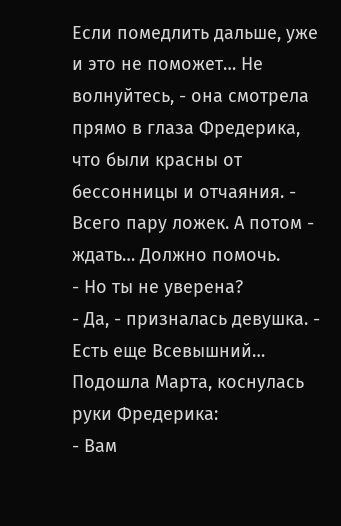Если помедлить дальше, уже и это не поможет… Не волнуйтесь, - она смотрела прямо в глаза Фредерика, что были красны от бессонницы и отчаяния. - Всего пару ложек. А потом - ждать… Должно помочь.
- Но ты не уверена?
- Да, - призналась девушка. - Есть еще Всевышний…
Подошла Марта, коснулась руки Фредерика:
- Вам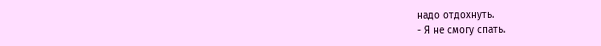надо отдохнуть.
- Я не смогу спать.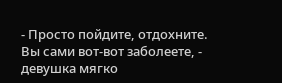- Просто пойдите, отдохните. Вы сами вот-вот заболеете, - девушка мягко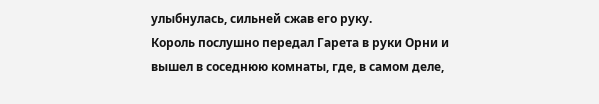улыбнулась, сильней сжав его руку.
Король послушно передал Гарета в руки Орни и вышел в соседнюю комнаты, где, в самом деле,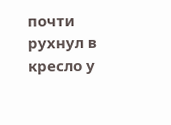почти рухнул в кресло у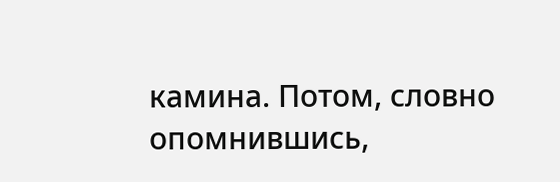камина. Потом, словно опомнившись,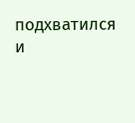подхватился и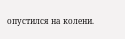опустился на колени.